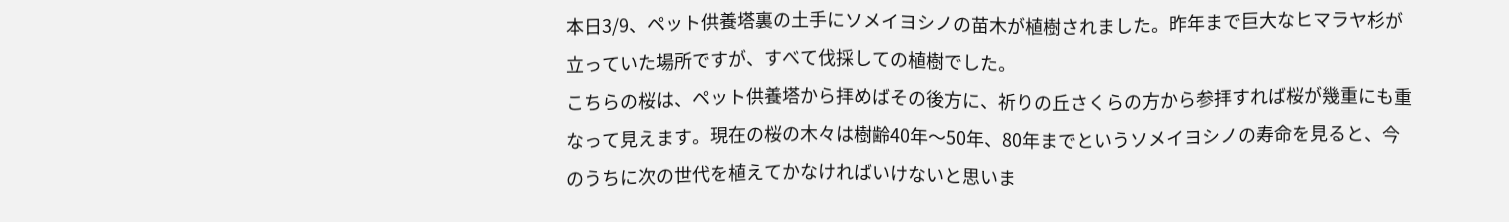本日3/9、ペット供養塔裏の土手にソメイヨシノの苗木が植樹されました。昨年まで巨大なヒマラヤ杉が立っていた場所ですが、すべて伐採しての植樹でした。
こちらの桜は、ペット供養塔から拝めばその後方に、祈りの丘さくらの方から参拝すれば桜が幾重にも重なって見えます。現在の桜の木々は樹齢40年〜50年、80年までというソメイヨシノの寿命を見ると、今のうちに次の世代を植えてかなければいけないと思いま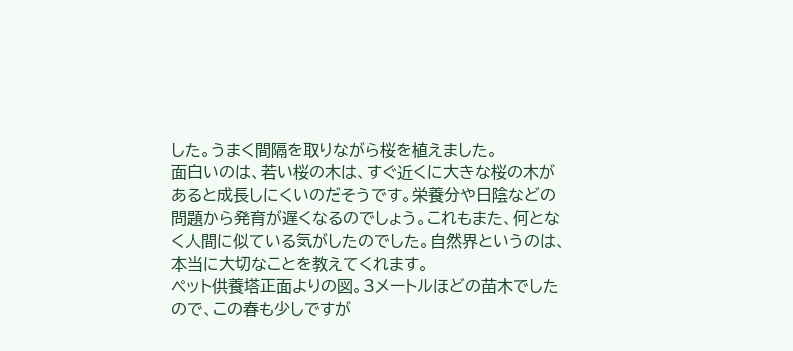した。うまく間隔を取りながら桜を植えました。
面白いのは、若い桜の木は、すぐ近くに大きな桜の木があると成長しにくいのだそうです。栄養分や日陰などの問題から発育が遅くなるのでしょう。これもまた、何となく人間に似ている気がしたのでした。自然界というのは、本当に大切なことを教えてくれます。
ペット供養塔正面よりの図。3メートルほどの苗木でしたので、この春も少しですが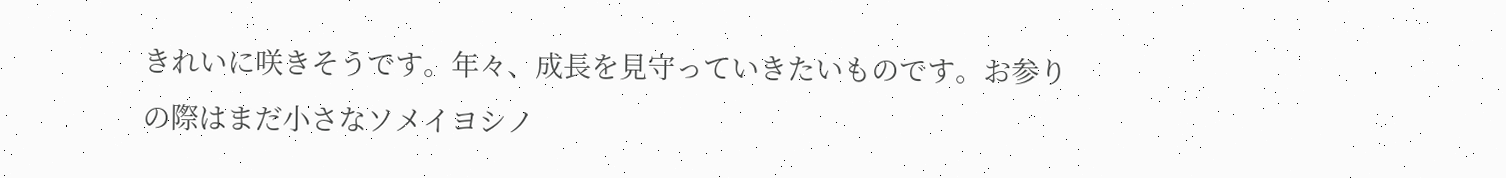きれいに咲きそうです。年々、成長を見守っていきたいものです。お参りの際はまだ小さなソメイヨシノ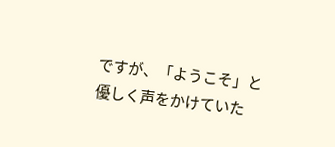ですが、「ようこそ」と優しく声をかけていた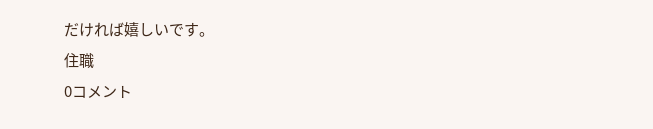だければ嬉しいです。
住職
0コメント